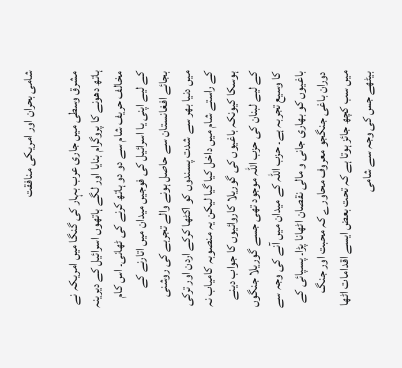شامی بحران اور امریکی منافقت

مشرق وسطی میں جاری عرب بہار کی گنگا میں امریکہ نے ہاتھ دھونے کا پروگرام بنایا اور لگے ہاتھوں اسرائیل کے دیرینہ مخالف حریف شام سے دو دو ہاتھ کرنے کی ٹھانی۔ اس کام کے لیے اپنی یا اسرائیل کی فوجیں میدان میں اتارنے کے بجائے افغانستان سے حاصل ہونے والے تجربے کی روشنی میں دنیا بھر سے شدت پسندوں کو اکٹھا کرکے اردن اور ترکی کے راستے شام میں داخل کیا گیا لیکن یہ منصوبہ کامیاب نہ ہوسکا کیونکہ باغیوں کی گوریلا کاروائیوں کا جواب دینے کے لیے لبنان کی حزب اللہ موجود تھی جسے گوریلا جنگوں کا وسیع تجربہ ہے۔ حزب اللہ کے میدان میں آنے کی وجہ سے باغیوں کو بھاری جانی و مالی نقصان اٹھانا پڑا۔ پسپائی کے دوران باغی جنگجو معروف محاورے کہ محبت اور جنگ میں سب کچھ جائز ہوتا ہے کہ تحت بعض ایسے اقدامات اٹھا بیٹھے جس کی وجہ سے شامی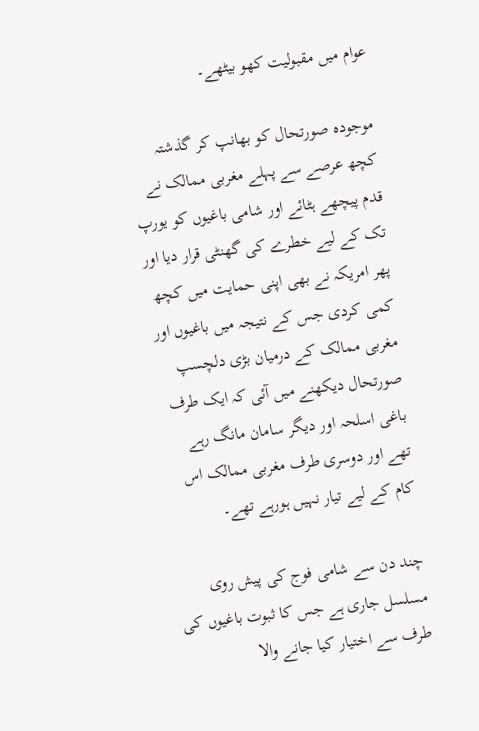عوام میں مقبولیت کھو بیٹھے۔

موجودہ صورتحال کو بھانپ کر گذشتہ کچھ عرصے سے پہلے مغربی ممالک نے قدم پیچھے ہٹائے اور شامی باغیوں کو یورپ تک کے لیے خطرے کی گھنٹی قرار دیا اور پھر امریکہ نے بھی اپنی حمایت میں کچھ کمی کردی جس کے نتیجہ میں باغیوں اور مغربی ممالک کے درمیان بڑی دلچسپ صورتحال دیکھنے میں آئی کہ ایک طرف باغی اسلحہ اور دیگر سامان مانگ رہے تھے اور دوسری طرف مغربی ممالک اس کام کے لیے تیار نہیں ہورہے تھے۔

چند دن سے شامی فوج کی پیش روی مسلسل جاری ہے جس کا ثبوت باغیوں کی طرف سے اختیار کیا جانے والا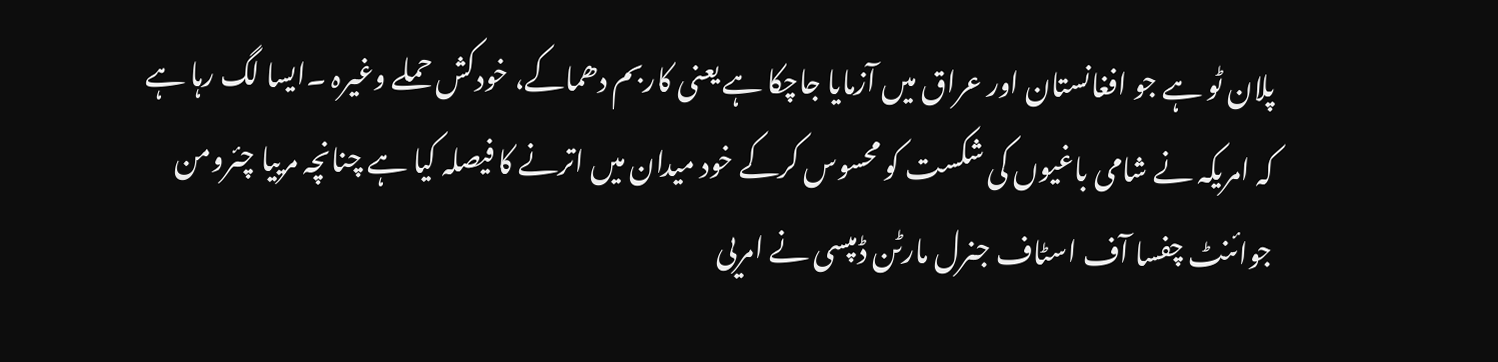پلان ٹو ہے جو افغانستان اور عراق میں آزمایا جاچکا ہے یعنی کاربم دھماکے، خودکش حملے وغیرہ ۔ایسا لگ رہا ہے کہ امریکہ نے شامی باغیوں کی شکست کو محسوس کرکے خود میدان میں اترنے کا فیصلہ کیا ہے چنانچہ مرییا چئرومن جوائنٹ چفسا آف اسٹاف جنرل مارٹن ڈمپسی نے امریی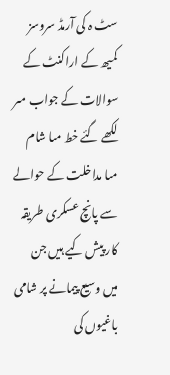سٹ ہ کی آرمڈ سروسز کمیھ کے اراکنٹ کے سوالات کے جواب مںر لکھے گئے خط مںا شام مںا مداخلت کے حوالے سے پانچ عسکری طریقہ کار پیش کیے ہیں جن میں وسیع پیمانے پر شامی باغیوں کی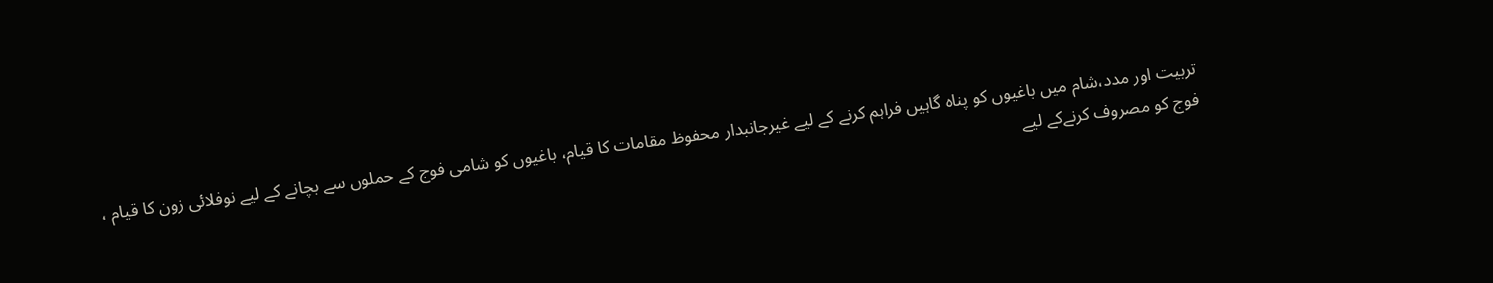تربیت اور مدد،شام میں باغیوں کو پناہ گاہیں فراہم کرنے کے لیے غیرجانبدار محفوظ مقامات کا قیام، باغیوں کو شامی فوج کے حملوں سے بچانے کے لیے نوفلائی زون کا قیام ، فوج کو مصروف کرنےکے لیے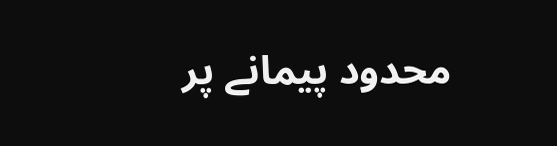محدود پیمانے پر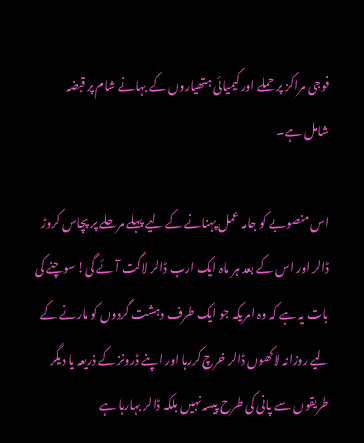فوجی مراکز پر حملے اور کیمیائی ہتھیاروں کے بہانے شام پر قبضہ شامل ہے۔

اس منصوبے کو جامہ عمل پہنانے کے لیے پہلے مرحلے پر پچاس کروڑ ڈالر اور اس کے بعد ہر ماہ ایک ارب ڈالر لاگت آئے گی! سوچنے کی بات یہ ہے کہ وہ امریکہ جو ایک طرف دہشت گردوں کو مارنے کے لیے روزانہ لاکھوں ڈالر خرچ کررہا اور اپنے ڈرونز کے ذریعہ یا دیگر طریقوں سے پانی کی طرح پیسہ نہیں بلکہ ڈالر بہارہا ہے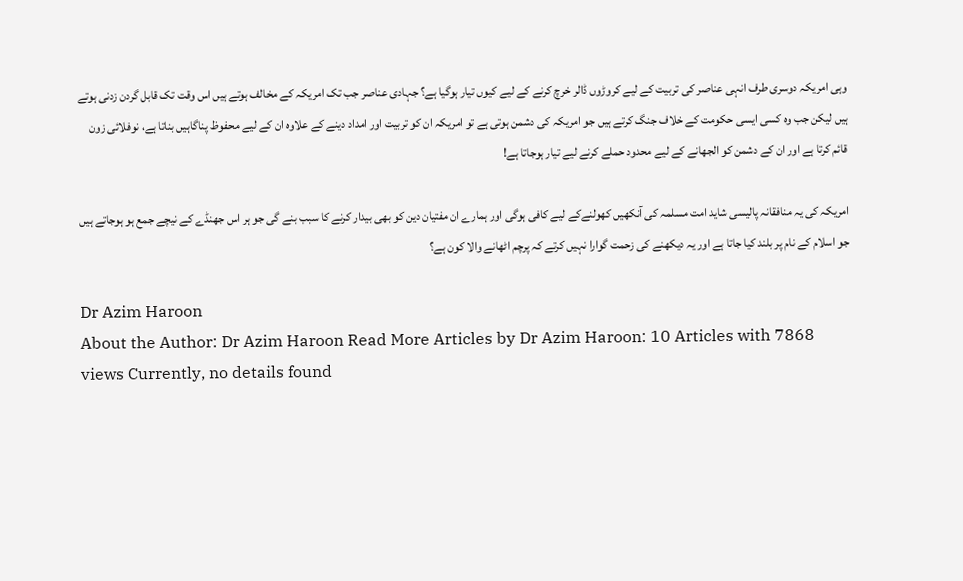وہی امریکہ دوسری طرف انہی عناصر کی تربیت کے لیے کروڑوں ڈالر خرچ کرنے کے لیے کیوں تیار ہوگیا ہے؟ جہادی عناصر جب تک امریکہ کے مخالف ہوتے ہیں اس وقت تک قابل گردن زدنی ہوتے ہیں لیکن جب وہ کسی ایسی حکومت کے خلاف جنگ کرتے ہیں جو امریکہ کی دشمن ہوتی ہے تو امریکہ ان کو تربیت اور امداد دینے کے علاوہ ان کے لیے محفوظ پناگاہیں بناتا ہے، نوفلائی زون قائم کرتا ہے اور ان کے دشمن کو الجھانے کے لیے محدود حملے کرنے لیے تیار ہوجاتا ہے!

امریکہ کی یہ منافقانہ پالیسی شاید امت مسلمہ کی آنکھیں کھولنےکے لیے کافی ہوگی اور ہمارے ان مفتیان دین کو بھی بیدار کرنے کا سبب بنے گی جو ہر اس جھنڈے کے نیچے جمع ہو ہوجاتے ہیں جو اسلام کے نام پر بلند کیا جاتا ہے اور یہ دیکھنے کی زحمت گوارا نہیں کرتے کہ پرچم اٹھانے والا کون ہے؟

Dr Azim Haroon
About the Author: Dr Azim Haroon Read More Articles by Dr Azim Haroon: 10 Articles with 7868 views Currently, no details found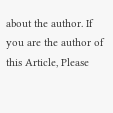about the author. If you are the author of this Article, Please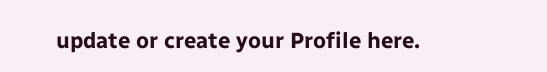update or create your Profile here.